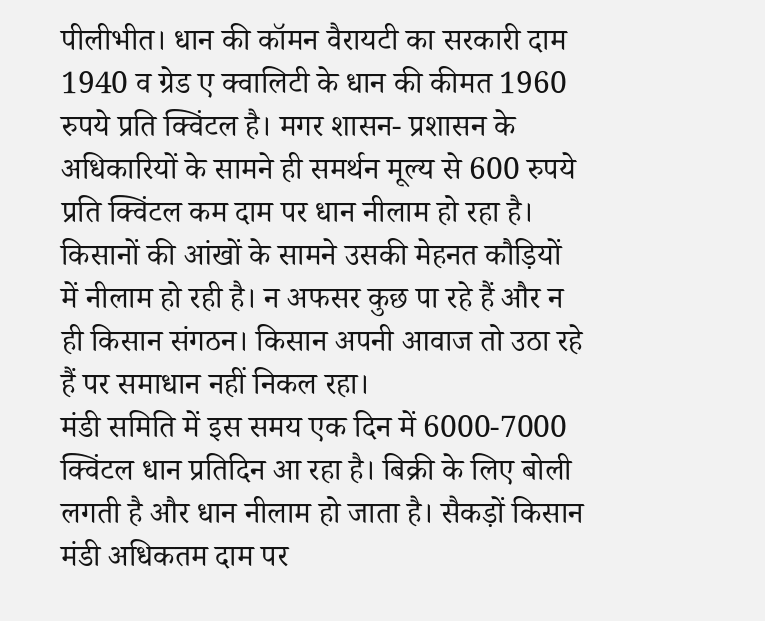पीलीभीत। धान की कॉमन वैरायटी का सरकारी दाम 1940 व ग्रेड ए क्वालिटी के धान की कीमत 1960 रुपये प्रति क्विंटल है। मगर शासन- प्रशासन के अधिकारियों के सामने ही समर्थन मूल्य से 600 रुपये प्रति क्विंटल कम दाम पर धान नीलाम हो रहा है। किसानों की आंखों के सामने उसकी मेहनत कौड़ियों में नीलाम हो रही है। न अफसर कुछ पा रहे हैं और न ही किसान संगठन। किसान अपनी आवाज तो उठा रहे हैं पर समाधान नहीं निकल रहा।
मंडी समिति में इस समय एक दिन में 6000-7000 क्विंटल धान प्रतिदिन आ रहा है। बिक्री के लिए बोली लगती है और धान नीलाम हो जाता है। सैकड़ों किसान मंडी अधिकतम दाम पर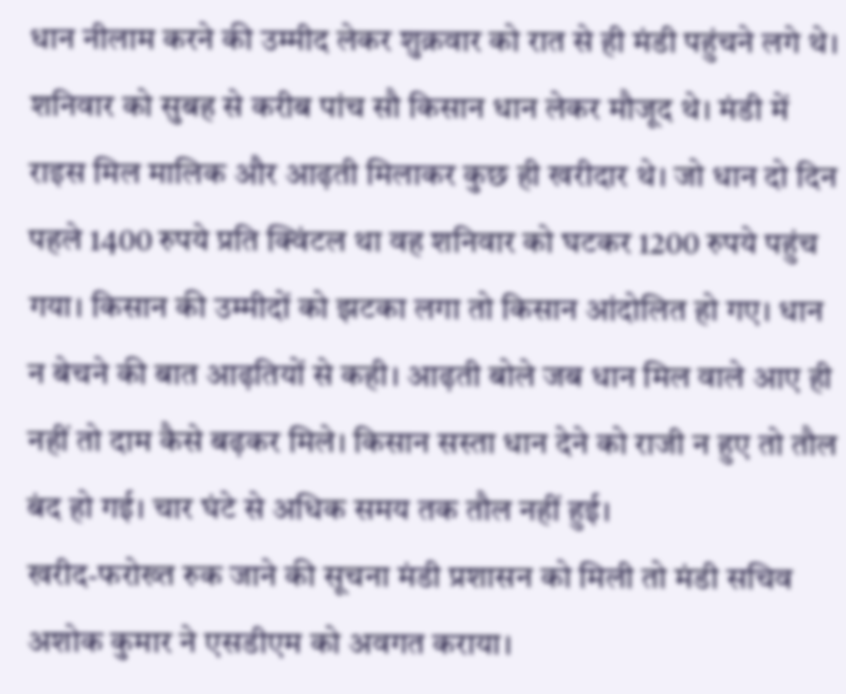धान नीलाम करने की उम्मीद लेकर शुक्रवार को रात से ही मंडी पहुंचने लगे थे। शनिवार को सुबह से करीब पांच सौ किसान धान लेकर मौजूद थे। मंडी में राइस मिल मालिक और आढ़ती मिलाकर कुछ ही खरीदार थे। जो धान दो दिन पहले 1400 रुपये प्रति क्विंटल था वह शनिवार को घटकर 1200 रुपये पहुंच गया। किसान की उम्मीदों को झटका लगा तो किसान आंदोलित हो गए। धान न बेचने की बात आढ़तियों से कही। आढ़ती बोले जब धान मिल वाले आए ही नहीं तो दाम कैसे बढ़कर मिले। किसान सस्ता धान देने को राजी न हुए तो तौल बंद हो गई। चार घंटे से अधिक समय तक तौल नहीं हुई।
खरीद-फरोख्त रुक जाने की सूचना मंडी प्रशासन को मिली तो मंडी सचिव अशोक कुमार ने एसडीएम को अवगत कराया।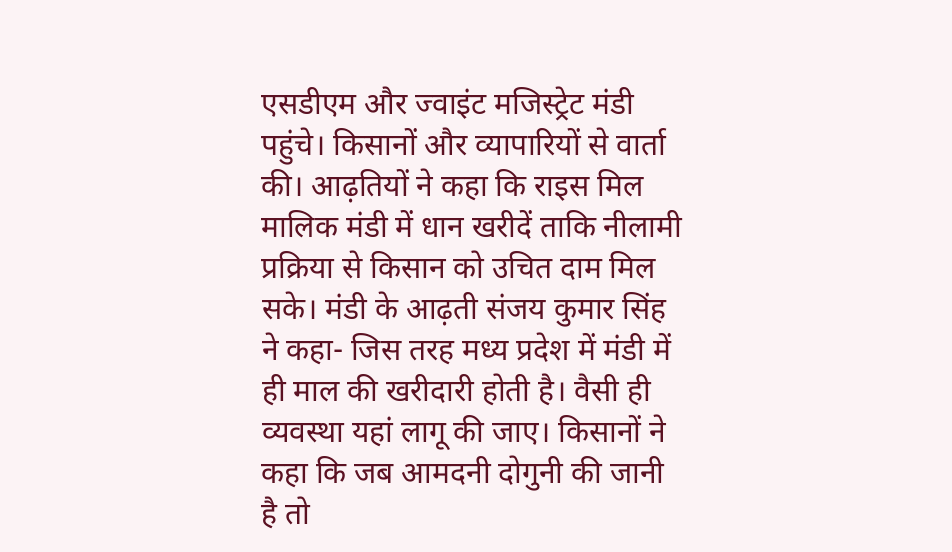एसडीएम और ज्वाइंट मजिस्ट्रेट मंडी पहुंचे। किसानों और व्यापारियों से वार्ता की। आढ़तियों ने कहा कि राइस मिल मालिक मंडी में धान खरीदें ताकि नीलामी प्रक्रिया से किसान को उचित दाम मिल सके। मंडी के आढ़ती संजय कुमार सिंह ने कहा- जिस तरह मध्य प्रदेश में मंडी में ही माल की खरीदारी होती है। वैसी ही व्यवस्था यहां लागू की जाए। किसानों ने कहा कि जब आमदनी दोगुनी की जानी है तो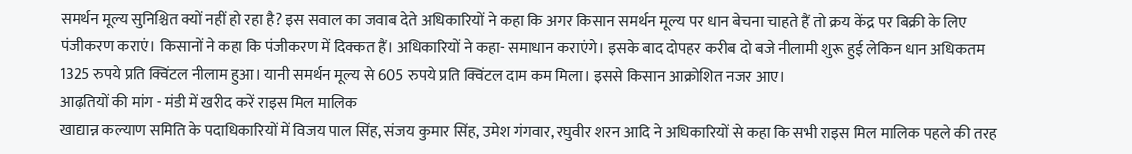समर्थन मूल्य सुनिश्चित क्यों नहीं हो रहा है? इस सवाल का जवाब देते अधिकारियों ने कहा कि अगर किसान समर्थन मूल्य पर धान बेचना चाहते हैं तो क्रय केंद्र पर बिक्री के लिए पंजीकरण कराएं। किसानों ने कहा कि पंजीकरण में दिक्कत हैं। अधिकारियों ने कहा- समाधान कराएंगे। इसके बाद दोपहर करीब दो बजे नीलामी शुरू हुई लेकिन धान अधिकतम 1325 रुपये प्रति क्विंटल नीलाम हुआ। यानी समर्थन मूल्य से 605 रुपये प्रति क्विंटल दाम कम मिला। इससे किसान आक्रोशित नजर आए।
आढ़तियों की मांग - मंडी में खरीद करें राइस मिल मालिक
खाद्यान्न कल्याण समिति के पदाधिकारियों में विजय पाल सिंह, संजय कुमार सिंह, उमेश गंगवार, रघुवीर शरन आदि ने अधिकारियों से कहा कि सभी राइस मिल मालिक पहले की तरह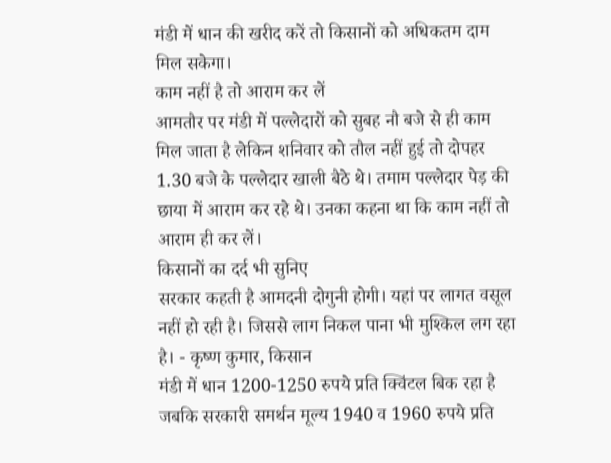मंडी में धान की खरीद करें तो किसानों को अधिकतम दाम मिल सकेगा।
काम नहीं है तो आराम कर लें
आमतौर पर मंडी में पल्लेदारों को सुबह नौ बजे से ही काम मिल जाता है लेकिन शनिवार को तौल नहीं हुई तो दोपहर 1.30 बजे के पल्लेदार खाली बैठे थे। तमाम पल्लेदार पेड़ की छाया में आराम कर रहे थे। उनका कहना था कि काम नहीं तो आराम ही कर लें।
किसानों का दर्द भी सुनिए
सरकार कहती है आमदनी दोगुनी होगी। यहां पर लागत वसूल नहीं हो रही है। जिससे लाग निकल पाना भी मुश्किल लग रहा है। - कृष्ण कुमार, किसान
मंडी में धान 1200-1250 रुपये प्रति क्विंटल बिक रहा है जबकि सरकारी समर्थन मूल्य 1940 व 1960 रुपये प्रति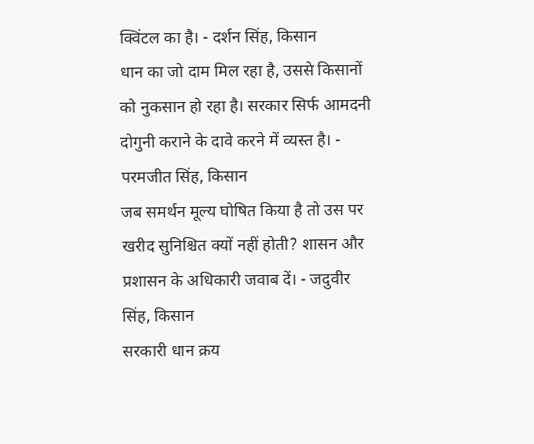क्विंटल का है। - दर्शन सिंह, किसान
धान का जो दाम मिल रहा है, उससे किसानों को नुकसान हो रहा है। सरकार सिर्फ आमदनी दोगुनी कराने के दावे करने में व्यस्त है। - परमजीत सिंह, किसान
जब समर्थन मूल्य घोषित किया है तो उस पर खरीद सुनिश्चित क्यों नहीं होती? शासन और प्रशासन के अधिकारी जवाब दें। - जदुवीर सिंह, किसान
सरकारी धान क्रय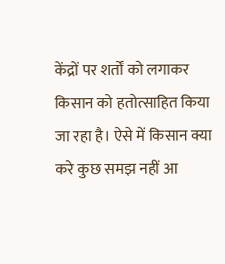केंद्रों पर शर्तों को लगाकर किसान को हतोत्साहित किया जा रहा है। ऐसे में किसान क्या करे कुछ समझ नहीं आ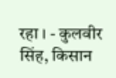रहा । - कुलवीर सिंह, किसान